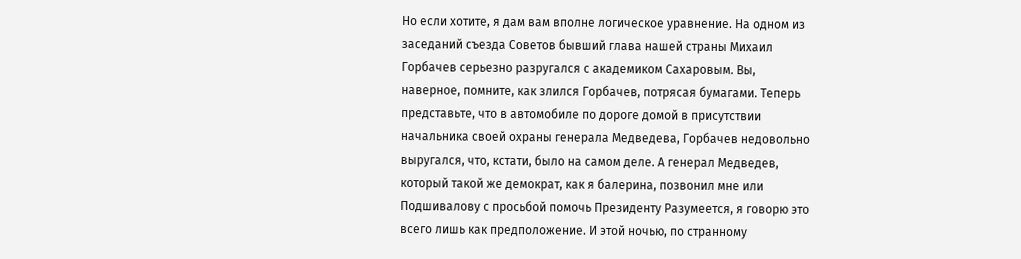Но если хотите, я дам вам вполне логическое уравнение. На одном из заседаний съезда Советов бывший глава нашей страны Михаил Горбачев серьезно разругался с академиком Сахаровым. Вы, наверное, помните, как злился Горбачев, потрясая бумагами. Теперь представьте, что в автомобиле по дороге домой в присутствии начальника своей охраны генерала Медведева, Горбачев недовольно выругался, что, кстати, было на самом деле. А генерал Медведев, который такой же демократ, как я балерина, позвонил мне или Подшивалову с просьбой помочь Президенту Разумеется, я говорю это всего лишь как предположение. И этой ночью, по странному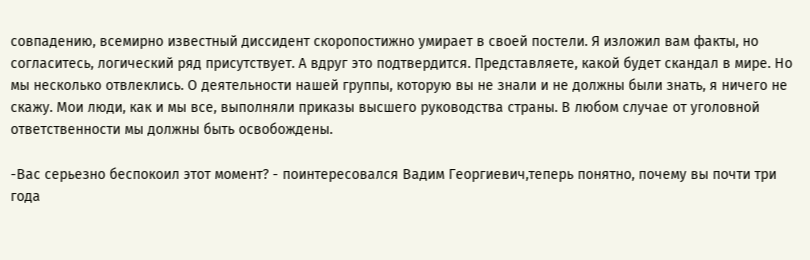совпадению, всемирно известный диссидент скоропостижно умирает в своей постели. Я изложил вам факты, но согласитесь, логический ряд присутствует. А вдруг это подтвердится. Представляете, какой будет скандал в мире. Но мы несколько отвлеклись. О деятельности нашей группы, которую вы не знали и не должны были знать, я ничего не скажу. Мои люди, как и мы все, выполняли приказы высшего руководства страны. В любом случае от уголовной ответственности мы должны быть освобождены.

-Вас серьезно беспокоил этот момент? - поинтересовался Вадим Георгиевич,теперь понятно, почему вы почти три года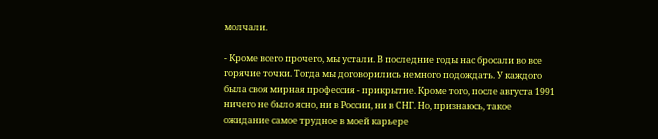молчали.

- Кроме всего прочего, мы устали. В последние годы нас бросали во все горячие точки. Тогда мы договорились немного подождать. У каждого была своя мирная профессия - прикрытие. Кроме того, после августа 1991 ничего не было ясно, ни в России, ни в СНГ. Но, признаюсь, такое ожидание самое трудное в моей карьере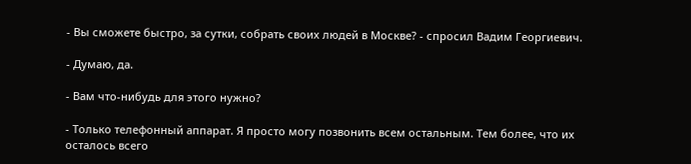- Вы сможете быстро, за сутки, собрать своих людей в Москве? - спросил Вадим Георгиевич.

- Думаю, да.

- Вам что-нибудь для этого нужно?

- Только телефонный аппарат. Я просто могу позвонить всем остальным. Тем более, что их осталось всего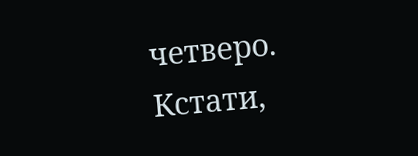четверо. Кстати,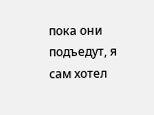пока они подъедут, я сам хотел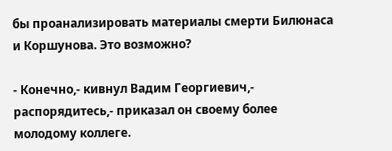бы проанализировать материалы смерти Билюнаса и Коршунова. Это возможно?

- Конечно,- кивнул Вадим Георгиевич,- распорядитесь,- приказал он своему более молодому коллеге.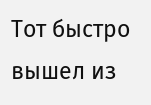Тот быстро вышел из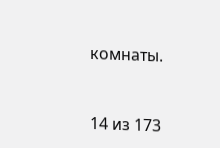комнаты.



14 из 173